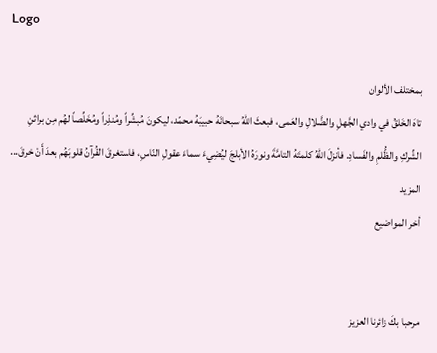Logo

بمختلف الألوان
تاهَ الخَلقُ في وادي الجَّهلِ والضَّلالِ والعَمى، فبعثَ اللهُ سبحانَهُ حبيبَهُ محمّد، ليكونَ مُبشِّراً ومُنذِراً ومُخَلِّصاً لهُم مِن براثنِ الشِّركِ والظُّلمِ والفَسادِ. فأنزلَ اللهُ كلمتَهُ التامَّةَ ونورَهُ الأبلجَ ليُضِيءَ سماءَ عقولِ النّاسِ، فاستغرقَ القُرآنُ قلوبَهُم بعدَ أَنْ خرقَ... المزيد
أخر المواضيع


مرحبا بكَ زائرنا العزيز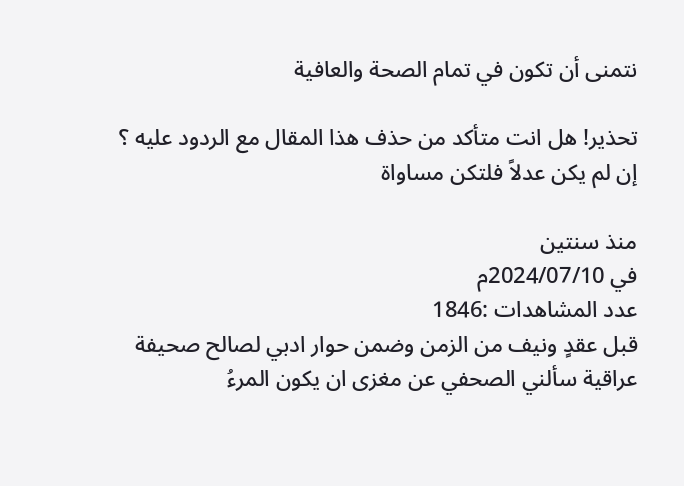نتمنى أن تكون في تمام الصحة والعافية

تحذير! هل انت متأكد من حذف هذا المقال مع الردود عليه ؟
إن لم يكن عدلاً فلتكن مساواة

منذ سنتين
في 2024/07/10م
عدد المشاهدات :1846
قبل عقدٍ ونيف من الزمن وضمن حوار ادبي لصالح صحيفة عراقية سألني الصحفي عن مغزى ان يكون المرءُ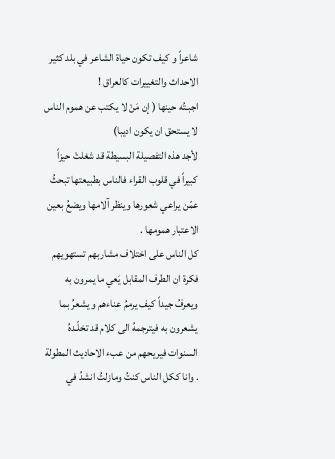شاعراً و كيف تكون حياة الشاعر في بلد كثير الاحداث والتغييرات كالعراق !
اجبـتُه حينها ( إن مَنْ لا يكتب عن هموم الناس لا يستحق ان يكون اديبا)
لأجد هذه التفصيلة البسيطة قد شغلتْ حيزاً كبيراً في قلوب القراء فالناس بطبيعتها تبحثُ عمّن يراعي شعورها وينظر آلامها ويضعُ بعين الاعتبار همومها .
كل الناس على اختلاف مشاربهم تستهويهم فكرة ان الطرف المقابل يَعي ما يمرون به ويعرفُ جيداً كيف يرممُ عناءهم و يشعرُ بما يشعرون به فيترجمهُ الى كلام قد تخلّـدهُ السنوات فيريحهم من عبء الاحاديث المطولة . وانا ككل الناس كنتُ ومازلتُ انشدُ في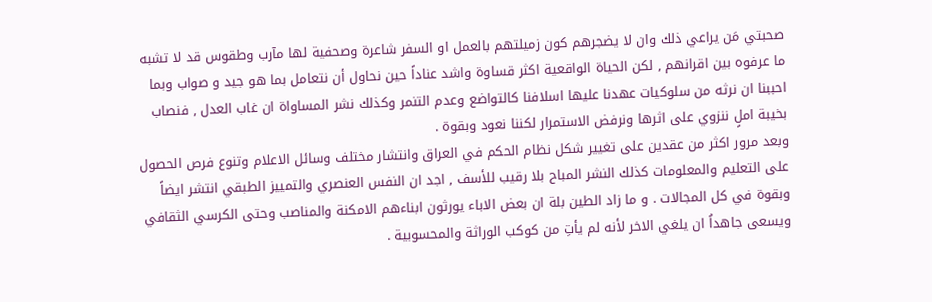صحبتي مَن يراعي ذلك وان لا يضجرهم كون زميلتهم بالعمل او السفر شاعرة وصحفية لها مآرب وطقوس قد لا تشبه ما عرفوه بين اقرانهم , لكن الحياة الواقعية اكثر قساوة واشد عناداً حين نحاول أن نتعامل بما هو جيد و صواب وبما احببنا ان نرثه من سلوكيات عهدنا عليها اسلافنا كالتواضع وعدم التنمر وكذلك نشر المساواة ان غاب العدل , فنصاب بخيبة املٍ ننزوي على اثرها ونرفض الاستمرار لكننا نعود وبقوة .
وبعد مرور اكثر من عقدين على تغيير شكل نظام الحكم في العراق وانتشار مختلف وسائل الاعلام وتنوع فرص الحصول على التعليم والمعلومات كذلك النشر المباح بلا رقيب للأسف , اجد ان النفس العنصري والتمييز الطبقي انتشر ايضاً وبقوة في كل المجالات . و ما زاد الطين بلة ان بعض الاباء يورثون ابناءهم الامكنة والمناصب وحتى الكرسي الثقافي ويسعى جاهداُ ان يلغي الاخر لأنه لم يأتِ من كوكب الوراثة والمحسوبية .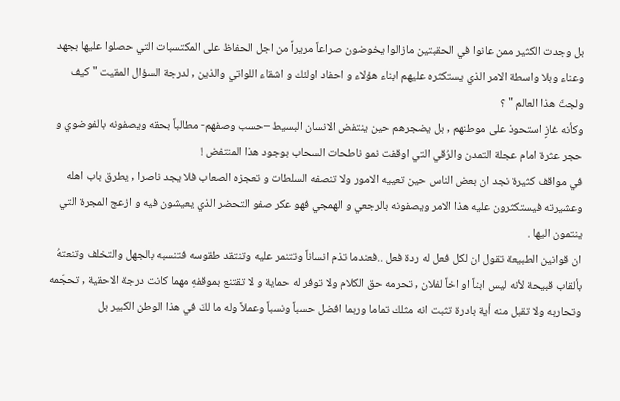بل وجدت الكثير ممن عانوا في الحقبتين مازالوا يخوضون صراعاً مريراً من اجل الحفاظ على المكتسبات التي حصلوا عليها بجهد وعناء وبلا واسطة الامر الذي يستكثره عليهم ابناء هؤلاء و احفاد اولئك و اشقاء اللواتي والذين , لدرجة السؤال المقيت " كيف ولجتّ هذا العالم " ؟
وكأنه غازٍ استحوذ على موطنهم , بل يضجرهم حين ينتفض الانسان البسيط –حسب وصفهم- مطالباً بحقه ويصفونه بالفوضوي و حجر عثرة امام عجلة التمدن والرُقي التي اوقفت نمو ناطحات السحاب بوجود هذا المنتفض !
في مواقف كثيرة نجد ان بعض الناس حين تعييه الامور ولا تنصفه السلطات و تعجزه الصعاب فلا يجد ناصرا , يطرق باب اهله وعشيرته فيستكثرون عليه هذا الامر ويصفونه بالرجعي و الهمجي فهو عكر صفو التحضر الذي يعيشون فيه و ازعج المجرة التي ينتمون اليها .
ان قوانين الطبيعة تقول ان لكل فعل له ردة فعل ..فعندما تذم انساناً وتتنمر عليه وتنتقد طقوسه فتنسبه بالجهل والتخلف وتنعتهُ بألقاب قبيحة لأنه ليس ابناً او اخاً لفلان , تحرمه حق الكلام ولا توفر له حماية و لا تقتنع بموقفهِ مهما كانت درجة الاحقية , تحجّمه وتحاربه ولا تقبل منه أية بادرة تثبت انه مثلك تماما وربما افضل حسباً ونسباً وعملاً وله ما لكَ في هذا الوطن الكبير بل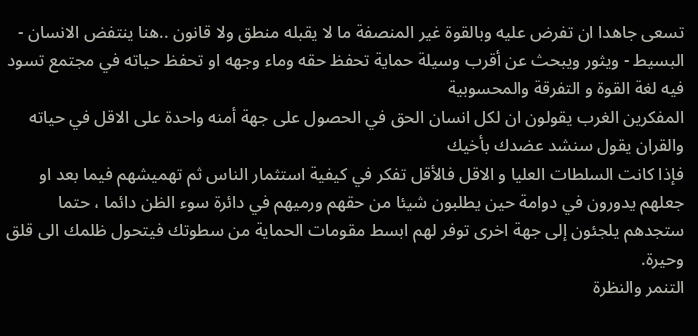تسعى جاهدا ان تفرض عليه وبالقوة غير المنصفة ما لا يقبله منطق ولا قانون ..هنا ينتفض الانسان - البسيط - ويثور ويبحث عن أقرب وسيلة حماية تحفظ حقه وماء وجهه او تحفظ حياته في مجتمع تسود فيه لغة القوة و التفرقة والمحسوبية
المفكرين الغرب يقولون ان لكل انسان الحق في الحصول على جهة أمنه واحدة على الاقل في حياته والقران يقول سنشد عضدك بأخيك
فإذا كانت السلطات العليا و الاقل فالأقل تفكر في كيفية استثمار الناس ثم تهميشهم فيما بعد او جعلهم يدورون في دوامة حين يطلبون شيئا من حقهم ورميهم في دائرة سوء الظن دائما ، حتما ستجدهم يلجئون إلى جهة اخرى توفر لهم ابسط مقومات الحماية من سطوتك فيتحول ظلمك الى قلق وحيرة.
التنمر والنظرة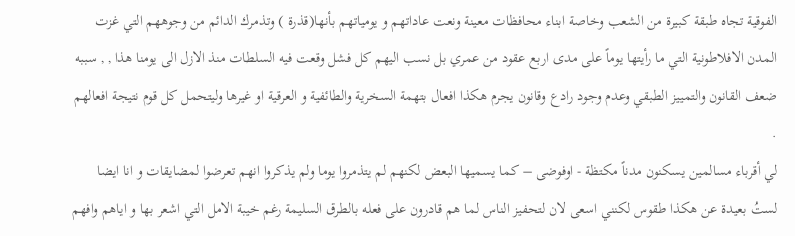الفوقية تجاه طبقة كبيرة من الشعب وخاصة ابناء محافظات معينة ونعت عاداتهم و يومياتهم بأنها(قذرة ) وتذمرك الدائم من وجوههم التي غزت المدن الافلاطونية التي ما رأيتها يوماً على مدى اربع عقود من عمري بل نسب اليهم كل فشل وقعت فيه السلطات منذ الازل الى يومنا هذا , , سببه ضعف القانون والتمييز الطبقي وعدم وجود رادع وقانون يجرم هكذا افعال بتهمة السخرية والطائفية و العرقية او غيرها وليتحمل كل قوم نتيجة افعالهم .
لي أقرباء مسالمين يسكنون مدناً مكتظة - اوفوضى – كما يسميها البعض لكنهم لم يتذمروا يوما ولم يذكروا انهم تعرضوا لمضايقات و انا ايضا لستُ بعيدة عن هكذا طقوس لكنني اسعى لان لتحفيز الناس لما هم قادرون على فعله بالطرق السليمة رغم خيبة الامل التي اشعر بها و اياهم وافهم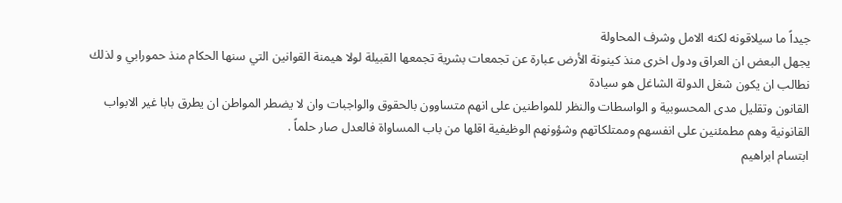جيداً ما سيلاقونه لكنه الامل وشرف المحاولة
يجهل البعض ان العراق ودول اخرى منذ كينونة الأرض عبارة عن تجمعات بشرية تجمعها القبيلة لولا هيمنة القوانين التي سنها الحكام منذ حمورابي و لذلك نطالب ان يكون شغل الدولة الشاغل هو سيادة
القانون وتقليل مدى المحسوبية و الواسطات والنظر للمواطنين على انهم متساوون بالحقوق والواجبات وان لا يضطر المواطن ان يطرق بابا غير الابواب القانونية وهم مطمئنين على انفسهم وممتلكاتهم وشؤونهم الوظيفية اقلها من باب المساواة فالعدل صار حلماً .
ابتسام ابراهيم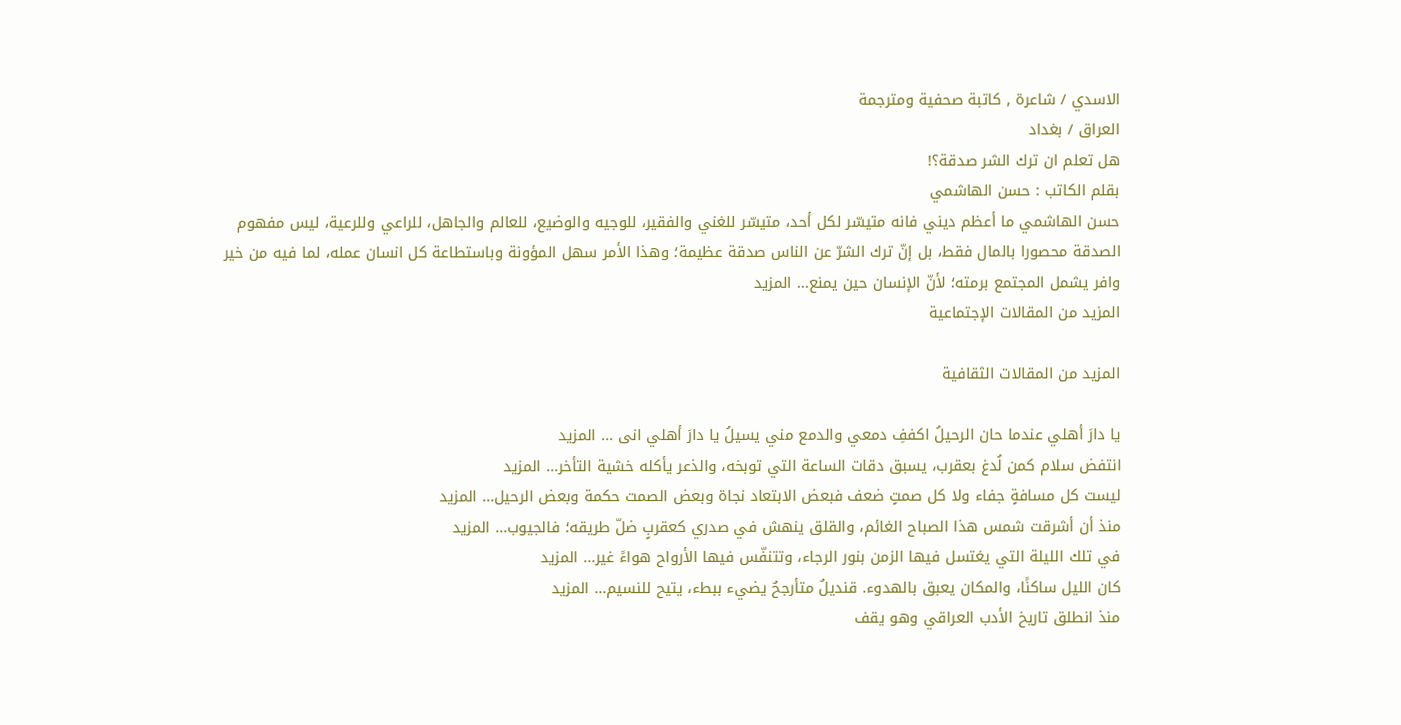الاسدي / شاعرة , كاتبة صحفية ومترجمة
العراق / بغداد
هل تعلم ان ترك الشر صدقة؟!
بقلم الكاتب : حسن الهاشمي
حسن الهاشمي ما أعظم ديني فانه متيسّر لكل أحد، متيسّر للغني والفقير، للوجيه والوضيع، للعالم والجاهل، للراعي وللرعية، ليس مفهوم الصدقة محصورا بالمال فقط، بل إنّ ترك الشرّ عن الناس صدقة عظيمة؛ وهذا الأمر سهل المؤونة وباستطاعة كل انسان عمله، لما فيه من خير وافر يشمل المجتمع برمته؛ لأنّ الإنسان حين يمنع... المزيد
المزيد من المقالات الإجتماعية

المزيد من المقالات الثقافية

يا دارَ أهلي عندما حان الرحيلُ اكففِ دمعي والدمع مني يسيلُ يا دارَ أهلي انى ... المزيد
انتفض سلام كمن لُدغ بعقرب، يسبق دقات الساعة التي توبخه، والذعر يأكله خشية التأخر... المزيد
ليست كل مسافةٍ جفاء ولا كل صمتٍ ضعف فبعض الابتعاد نجاة وبعض الصمت حكمة وبعض الرحيل... المزيد
منذ أن أشرقت شمس هذا الصباح الغائم، والقلق ينهش في صدري كعقربٍ ضلّ طريقه؛ فالجيوب... المزيد
في تلك الليلة التي يغتسل فيها الزمن بنور الرجاء، وتتنفّس فيها الأرواح هواءً غير... المزيد
كان الليل ساكنًا، والمكان يعبق بالهدوء. قنديلٌ متأرجحٌ يضيء ببطء، يتيح للنسيم... المزيد
منذ انطلق تاريخ الأدب العراقي وهو يقف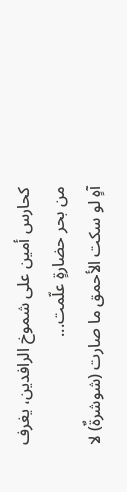كحارس أمين على شموخ الرافدين، يغرف من بحر حضارةٍ علّمت...
آهٍ لو سكت الأحمق ما صارت (شوشرةٌ) لا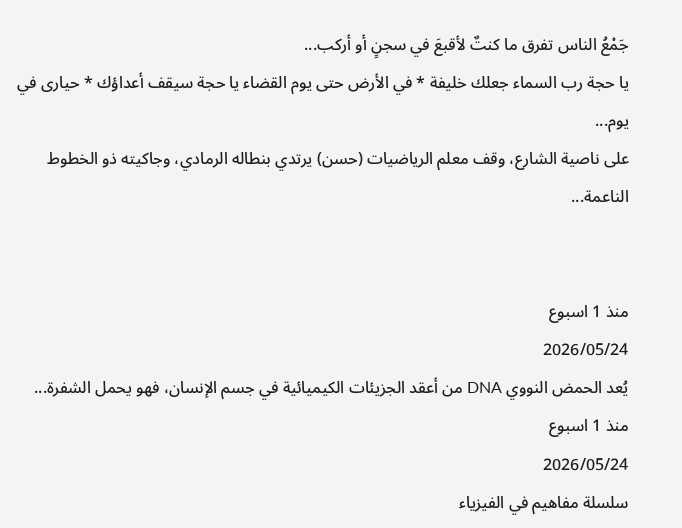جَمْعُ الناس تفرق ما كنتٌ لأقبعَ في سجنٍ أو أركب...
يا حجة رب السماء جعلك خليفة * في الأرض حتى يوم القضاء يا حجة سيقف أعداؤك * حيارى في يوم...
على ناصية الشارع، وقف معلم الرياضيات (حسن) يرتدي بنطاله الرمادي، وجاكيته ذو الخطوط الناعمة...


منذ 1 اسبوع
2026/05/24
يُعد الحمض النووي DNA من أعقد الجزيئات الكيميائية في جسم الإنسان، فهو يحمل الشفرة...
منذ 1 اسبوع
2026/05/24
سلسلة مفاهيم في الفيزياء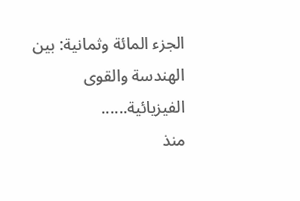الجزء المائة وثمانية: بين الهندسة والقوى الفيزيائية......
منذ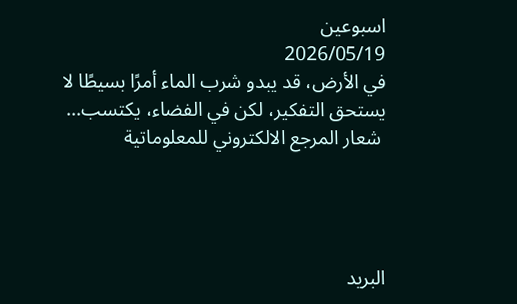اسبوعين
2026/05/19
في الأرض، قد يبدو شرب الماء أمرًا بسيطًا لا يستحق التفكير، لكن في الفضاء، يكتسب...
 شعار المرجع الالكتروني للمعلوماتية




البريد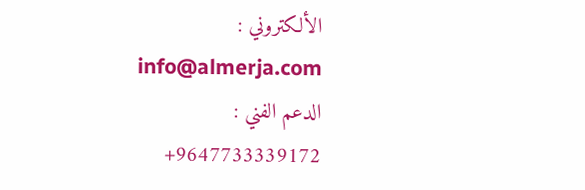الألكتروني :
info@almerja.com
الدعم الفني :
9647733339172+